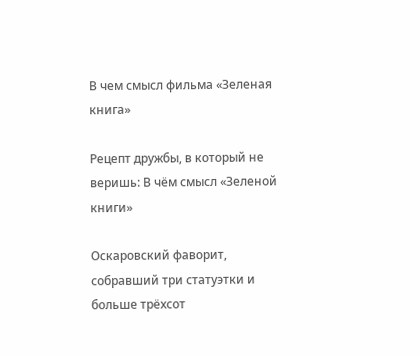В чем смысл фильма «Зеленая книга»

Рецепт дружбы, в который не веришь: В чём смысл «Зеленой книги»

Оскаровский фаворит, собравший три статуэтки и больше трёхсот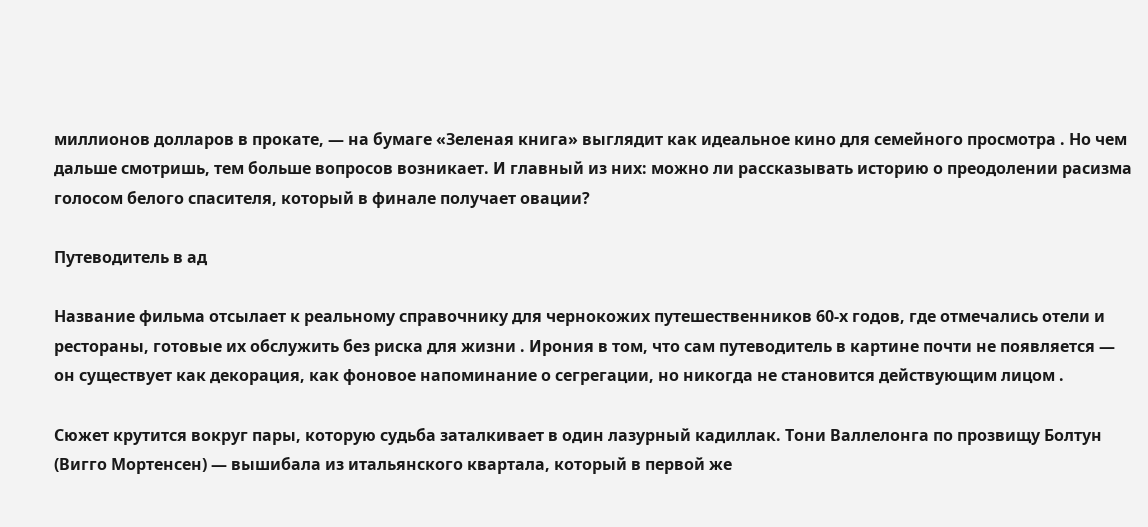миллионов долларов в прокате, — на бумаге «Зеленая книга» выглядит как идеальное кино для семейного просмотра . Но чем дальше смотришь, тем больше вопросов возникает. И главный из них: можно ли рассказывать историю о преодолении расизма голосом белого спасителя, который в финале получает овации?

Путеводитель в ад

Название фильма отсылает к реальному справочнику для чернокожих путешественников 60-х годов, где отмечались отели и рестораны, готовые их обслужить без риска для жизни . Ирония в том, что сам путеводитель в картине почти не появляется — он существует как декорация, как фоновое напоминание о сегрегации, но никогда не становится действующим лицом .

Сюжет крутится вокруг пары, которую судьба заталкивает в один лазурный кадиллак. Тони Валлелонга по прозвищу Болтун (Вигго Мортенсен) — вышибала из итальянского квартала, который в первой же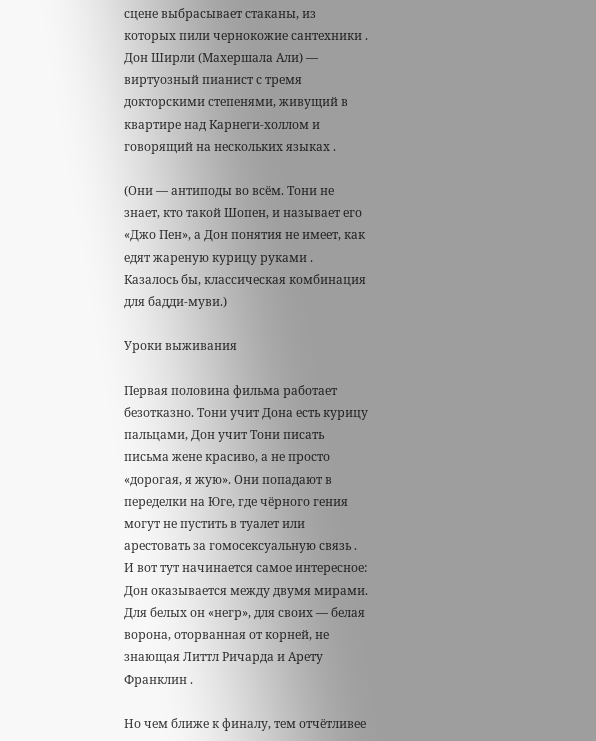сцене выбрасывает стаканы, из которых пили чернокожие сантехники . Дон Ширли (Махершала Али) — виртуозный пианист с тремя докторскими степенями, живущий в квартире над Карнеги-холлом и говорящий на нескольких языках .

(Они — антиподы во всём. Тони не знает, кто такой Шопен, и называет его «Джо Пен», а Дон понятия не имеет, как едят жареную курицу руками . Казалось бы, классическая комбинация для бадди-муви.)

Уроки выживания

Первая половина фильма работает безотказно. Тони учит Дона есть курицу пальцами, Дон учит Тони писать письма жене красиво, а не просто «дорогая, я жую». Они попадают в переделки на Юге, где чёрного гения могут не пустить в туалет или арестовать за гомосексуальную связь . И вот тут начинается самое интересное: Дон оказывается между двумя мирами. Для белых он «негр», для своих — белая ворона, оторванная от корней, не знающая Литтл Ричарда и Арету Франклин .

Но чем ближе к финалу, тем отчётливее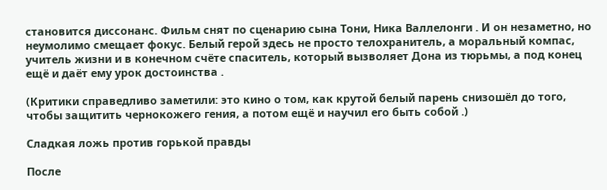становится диссонанс. Фильм снят по сценарию сына Тони, Ника Валлелонги . И он незаметно, но неумолимо смещает фокус. Белый герой здесь не просто телохранитель, а моральный компас, учитель жизни и в конечном счёте спаситель, который вызволяет Дона из тюрьмы, а под конец ещё и даёт ему урок достоинства .

(Критики справедливо заметили: это кино о том, как крутой белый парень снизошёл до того, чтобы защитить чернокожего гения, а потом ещё и научил его быть собой .)

Сладкая ложь против горькой правды

После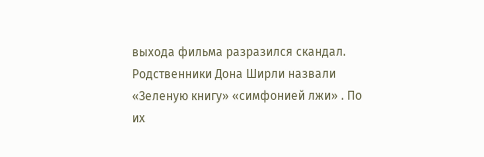выхода фильма разразился скандал. Родственники Дона Ширли назвали «Зеленую книгу» «симфонией лжи» . По их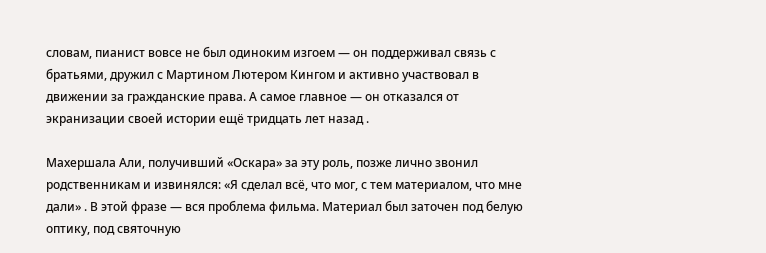словам, пианист вовсе не был одиноким изгоем — он поддерживал связь с братьями, дружил с Мартином Лютером Кингом и активно участвовал в движении за гражданские права. А самое главное — он отказался от экранизации своей истории ещё тридцать лет назад .

Махершала Али, получивший «Оскара» за эту роль, позже лично звонил родственникам и извинялся: «Я сделал всё, что мог, с тем материалом, что мне дали» . В этой фразе — вся проблема фильма. Материал был заточен под белую оптику, под святочную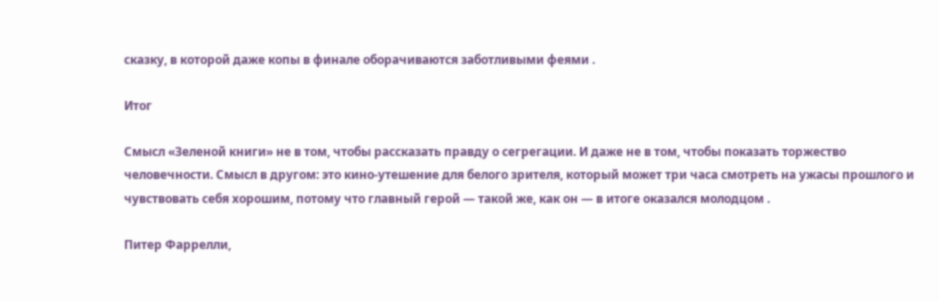сказку, в которой даже копы в финале оборачиваются заботливыми феями .

Итог

Смысл «Зеленой книги» не в том, чтобы рассказать правду о сегрегации. И даже не в том, чтобы показать торжество человечности. Смысл в другом: это кино-утешение для белого зрителя, который может три часа смотреть на ужасы прошлого и чувствовать себя хорошим, потому что главный герой — такой же, как он — в итоге оказался молодцом .

Питер Фаррелли,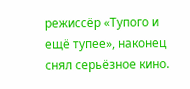режиссёр «Тупого и ещё тупее», наконец снял серьёзное кино.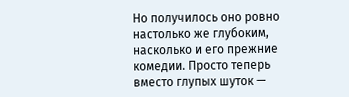Но получилось оно ровно настолько же глубоким, насколько и его прежние комедии. Просто теперь вместо глупых шуток —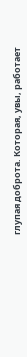глупая доброта. Которая, увы, работает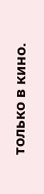только в кино.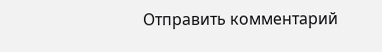Отправить комментарий